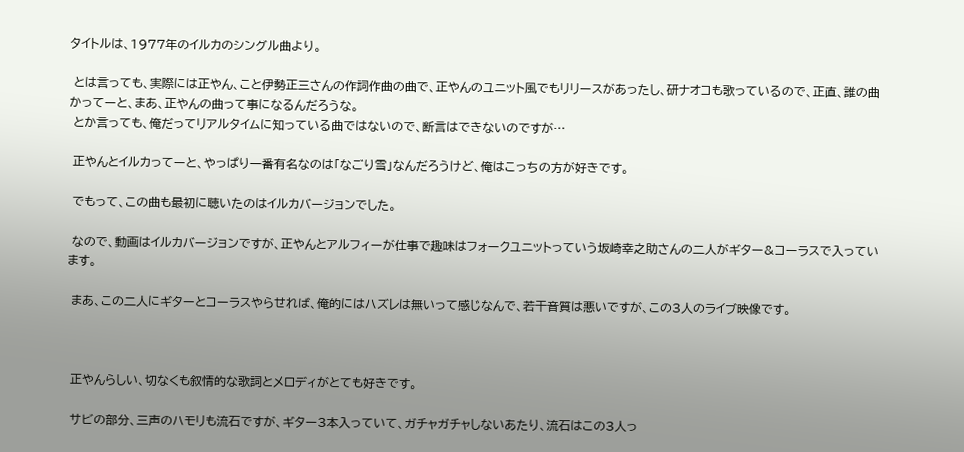タイトルは、1977年のイルカのシングル曲より。

 とは言っても、実際には正やん、こと伊勢正三さんの作詞作曲の曲で、正やんのユニット風でもリリースがあったし、研ナオコも歌っているので、正直、誰の曲かってーと、まあ、正やんの曲って事になるんだろうな。
 とか言っても、俺だってリアルタイムに知っている曲ではないので、断言はできないのですが…

 正やんとイルカってーと、やっぱり一番有名なのは「なごり雪」なんだろうけど、俺はこっちの方が好きです。

 でもって、この曲も最初に聴いたのはイルカバージョンでした。

 なので、動画はイルカバージョンですが、正やんとアルフィーが仕事で趣味はフォークユニットっていう坂崎幸之助さんの二人がギター&コーラスで入っています。

 まあ、この二人にギターとコーラスやらせれば、俺的にはハズレは無いって感じなんで、若干音質は悪いですが、この3人のライブ映像です。



 正やんらしい、切なくも叙情的な歌詞とメロディがとても好きです。

 サビの部分、三声のハモリも流石ですが、ギター3本入っていて、ガチャガチャしないあたり、流石はこの3人っ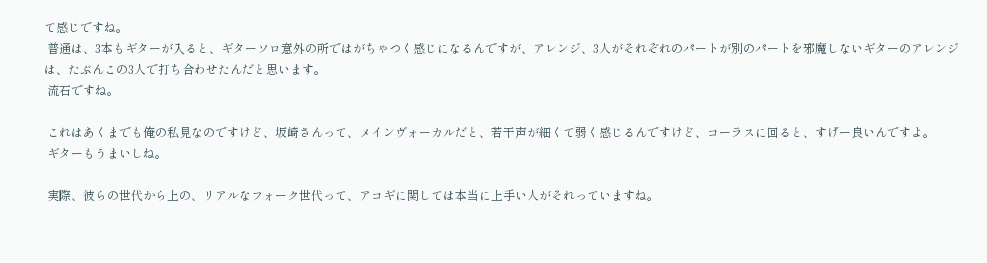て感じですね。
 普通は、3本もギターが入ると、ギターソロ意外の所ではがちゃつく感じになるんですが、アレンジ、3人がそれぞれのパートが別のパートを邪魔しないギターのアレンジは、たぶんこの3人で打ち合わせたんだと思います。
 流石ですね。

 これはあくまでも俺の私見なのですけど、坂崎さんって、メインヴォーカルだと、若干声が細くて弱く感じるんですけど、コーラスに回ると、すげー良いんですよ。
 ギターもうまいしね。

 実際、彼らの世代から上の、リアルなフォーク世代って、アコギに関しては本当に上手い人がそれっていますね。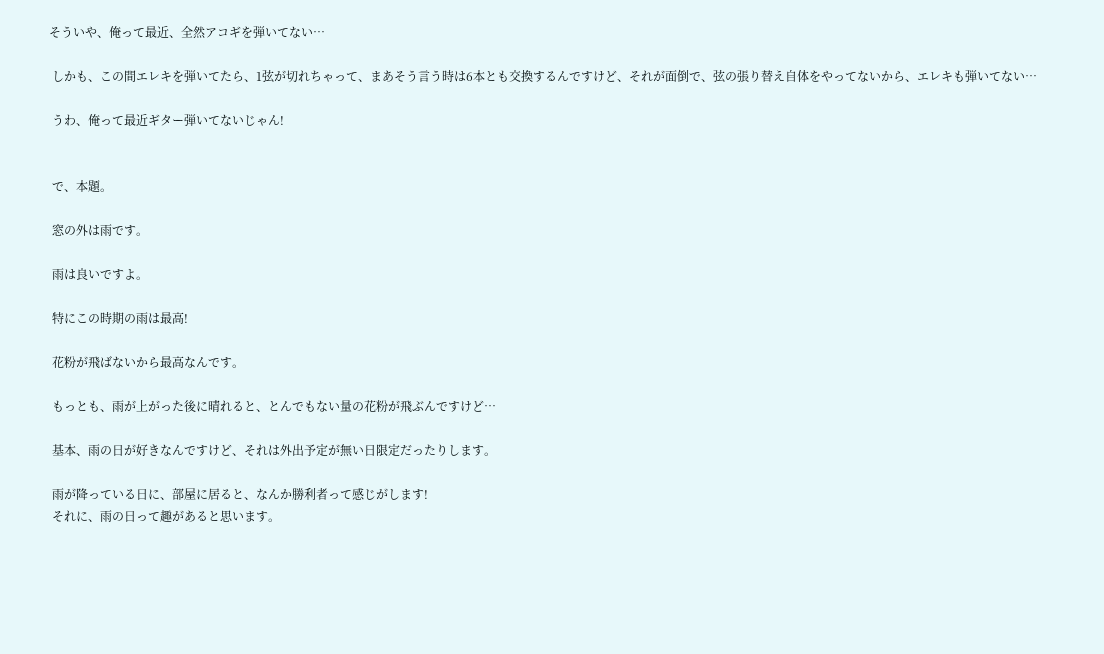そういや、俺って最近、全然アコギを弾いてない…

 しかも、この間エレキを弾いてたら、1弦が切れちゃって、まあそう言う時は6本とも交換するんですけど、それが面倒で、弦の張り替え自体をやってないから、エレキも弾いてない…

 うわ、俺って最近ギター弾いてないじゃん!


 で、本題。

 窓の外は雨です。

 雨は良いですよ。

 特にこの時期の雨は最高!

 花粉が飛ばないから最高なんです。

 もっとも、雨が上がった後に晴れると、とんでもない量の花粉が飛ぶんですけど…

 基本、雨の日が好きなんですけど、それは外出予定が無い日限定だったりします。

 雨が降っている日に、部屋に居ると、なんか勝利者って感じがします!
 それに、雨の日って趣があると思います。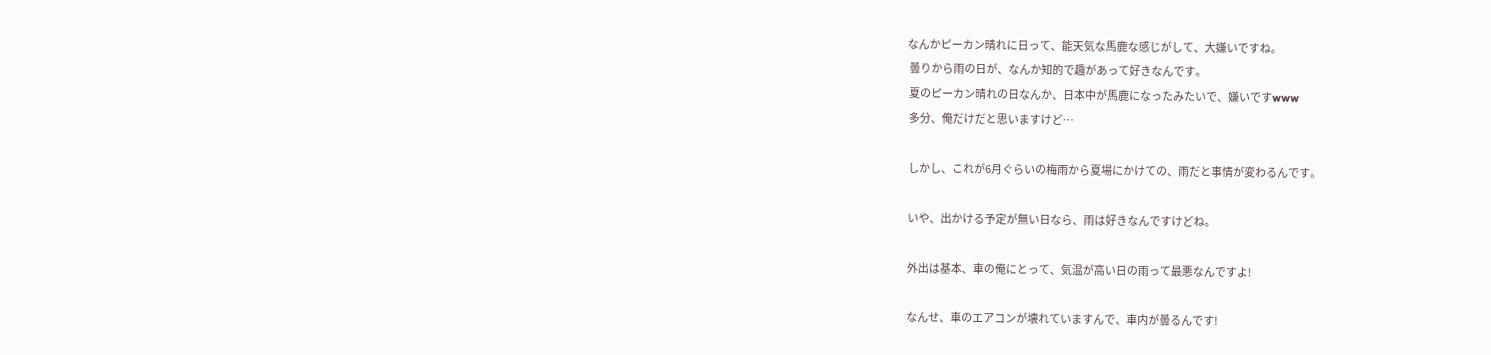なんかピーカン晴れに日って、能天気な馬鹿な感じがして、大嫌いですね。
 曇りから雨の日が、なんか知的で趣があって好きなんです。
 夏のピーカン晴れの日なんか、日本中が馬鹿になったみたいで、嫌いですwww
 多分、俺だけだと思いますけど…

 しかし、これが6月ぐらいの梅雨から夏場にかけての、雨だと事情が変わるんです。

 いや、出かける予定が無い日なら、雨は好きなんですけどね。

 外出は基本、車の俺にとって、気温が高い日の雨って最悪なんですよ!

 なんせ、車のエアコンが壊れていますんで、車内が曇るんです!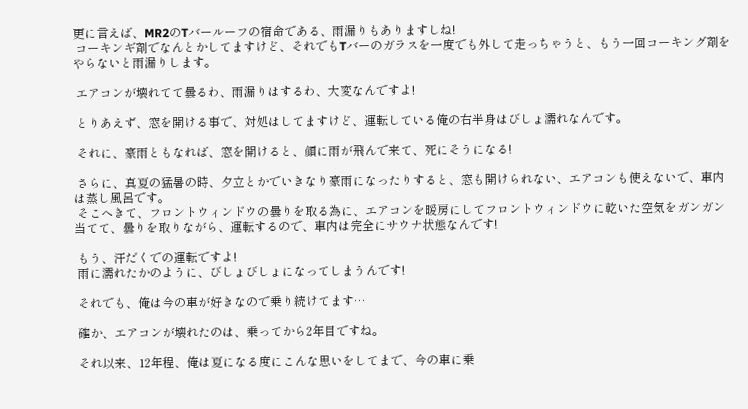更に言えば、MR2のTバールーフの宿命である、雨漏りもありますしね!
 コーキンギ剤でなんとかしてますけど、それでもTバーのガラスを一度でも外して走っちゃうと、もう一回コーキング剤をやらないと雨漏りします。

 エアコンが壊れてて曇るわ、雨漏りはするわ、大変なんですよ!

 とりあえず、窓を開ける事で、対処はしてますけど、運転している俺の右半身はびしょ濡れなんです。

 それに、豪雨ともなれば、窓を開けると、顔に雨が飛んで来て、死にそうになる!

 さらに、真夏の猛暑の時、夕立とかでいきなり豪雨になったりすると、窓も開けられない、エアコンも使えないで、車内は蒸し風呂です。
 そこへきて、フロントウィンドウの曇りを取る為に、エアコンを暖房にしてフロントウィンドウに乾いた空気をガンガン当てて、曇りを取りながら、運転するので、車内は完全にサウナ状態なんです!

 もう、汗だくでの運転ですよ!
 雨に濡れたかのように、びしょびしょになってしまうんです!

 それでも、俺は今の車が好きなので乗り続けてます…

 確か、エアコンが壊れたのは、乗ってから2年目ですね。

 それ以来、12年程、俺は夏になる度にこんな思いをしてまで、今の車に乗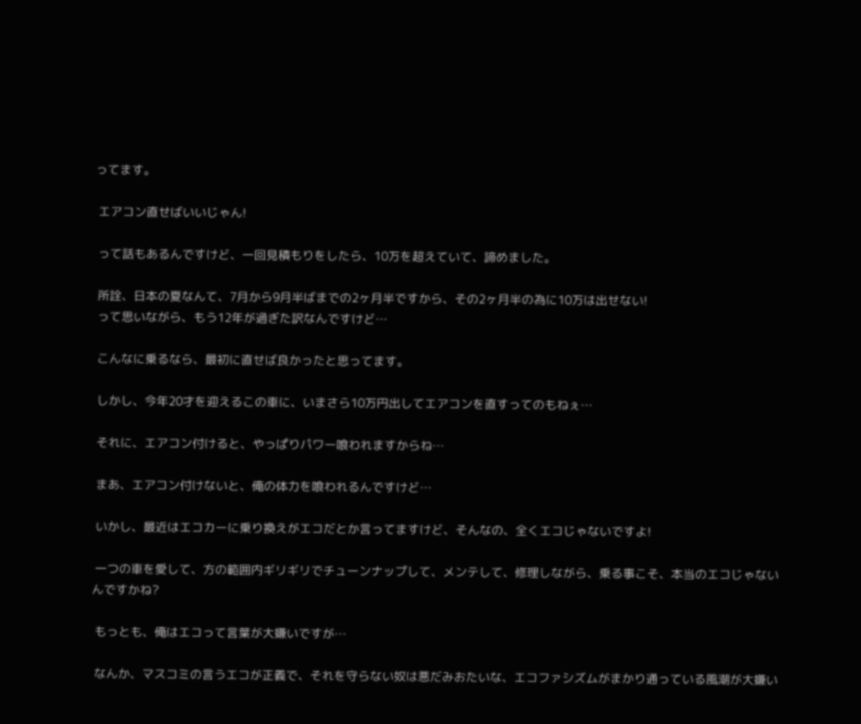ってます。

 エアコン直せばいいじゃん!

 って話もあるんですけど、一回見積もりをしたら、10万を超えていて、諦めました。

 所詮、日本の夏なんて、7月から9月半ばまでの2ヶ月半ですから、その2ヶ月半の為に10万は出せない!
 って思いながら、もう12年が過ぎた訳なんですけど…

 こんなに乗るなら、最初に直せば良かったと思ってます。

 しかし、今年20才を迎えるこの車に、いまさら10万円出してエアコンを直すってのもねぇ…

 それに、エアコン付けると、やっぱりパワー喰われますからね…

 まあ、エアコン付けないと、俺の体力を喰われるんですけど…

 いかし、最近はエコカーに乗り換えがエコだとか言ってますけど、そんなの、全くエコじゃないですよ!

 一つの車を愛して、方の範囲内ギリギリでチューンナップして、メンテして、修理しながら、乗る事こそ、本当のエコじゃないんですかね?

 もっとも、俺はエコって言葉が大嫌いですが…

 なんか、マスコミの言うエコが正義で、それを守らない奴は悪だみおたいな、エコファシズムがまかり通っている風潮が大嫌い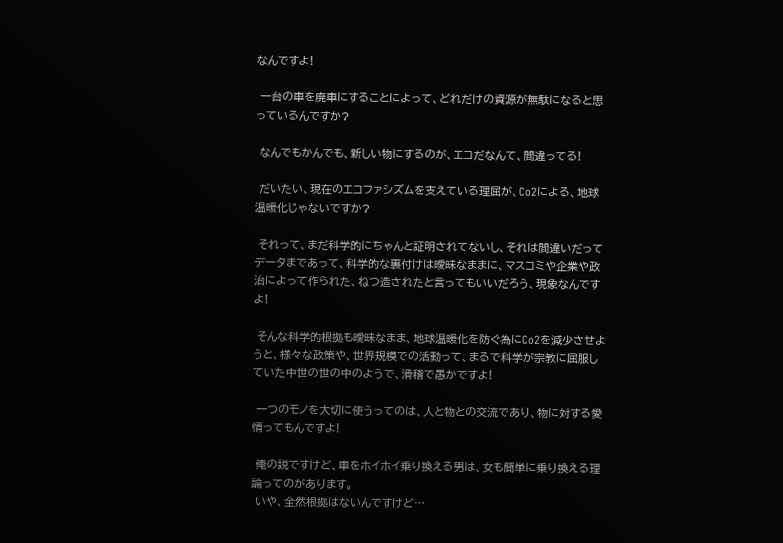なんですよ!

 一台の車を廃車にすることによって、どれだけの資源が無駄になると思っているんですか?

 なんでもかんでも、新しい物にするのが、エコだなんて、間違ってる!

 だいたい、現在のエコファシズムを支えている理屈が、Co2による、地球温暖化じゃないですか?

 それって、まだ科学的にちゃんと証明されてないし、それは間違いだってデータまであって、科学的な裏付けは曖昧なままに、マスコミや企業や政治によって作られた、ねつ造されたと言ってもいいだろう、現象なんですよ!

 そんな科学的根拠も曖昧なまま、地球温暖化を防ぐ為にCo2を減少させようと、様々な政策や、世界規模での活動って、まるで科学が宗教に屈服していた中世の世の中のようで、滑稽で愚かですよ!

 一つのモノを大切に使うってのは、人と物との交流であり、物に対する愛情ってもんですよ!

 俺の説ですけど、車をホイホイ乗り換える男は、女も簡単に乗り換える理論ってのがあります。
 いや、全然根拠はないんですけど…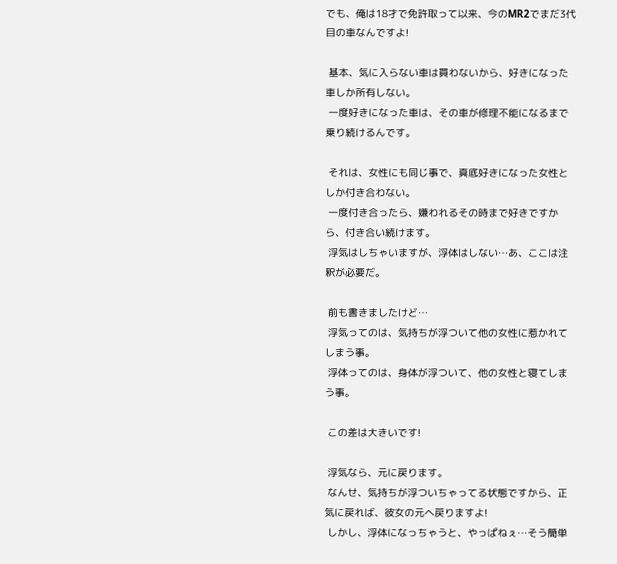でも、俺は18才で免許取って以来、今のMR2でまだ3代目の車なんですよ!

 基本、気に入らない車は買わないから、好きになった車しか所有しない。
 一度好きになった車は、その車が修理不能になるまで乗り続けるんです。

 それは、女性にも同じ事で、真底好きになった女性としか付き合わない。
 一度付き合ったら、嫌われるその時まで好きですから、付き合い続けます。
 浮気はしちゃいますが、浮体はしない…あ、ここは注釈が必要だ。

 前も書きましたけど…
 浮気ってのは、気持ちが浮ついて他の女性に惹かれてしまう事。
 浮体ってのは、身体が浮ついて、他の女性と寝てしまう事。

 この差は大きいです!

 浮気なら、元に戻ります。
 なんせ、気持ちが浮ついちゃってる状態ですから、正気に戻れば、彼女の元へ戻りますよ!
 しかし、浮体になっちゃうと、やっぱねぇ…そう簡単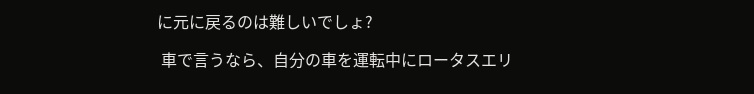に元に戻るのは難しいでしょ?

 車で言うなら、自分の車を運転中にロータスエリ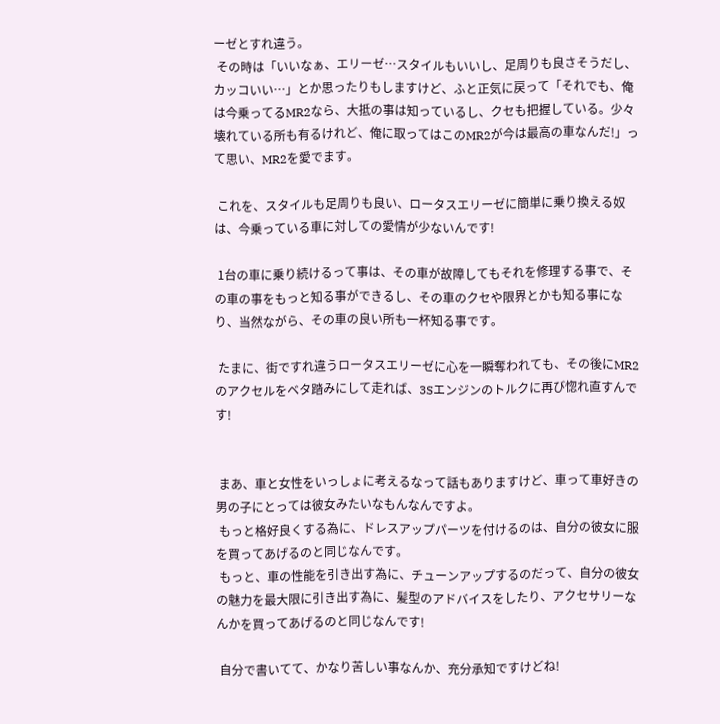ーゼとすれ違う。
 その時は「いいなぁ、エリーゼ…スタイルもいいし、足周りも良さそうだし、カッコいい…」とか思ったりもしますけど、ふと正気に戻って「それでも、俺は今乗ってるMR2なら、大抵の事は知っているし、クセも把握している。少々壊れている所も有るけれど、俺に取ってはこのMR2が今は最高の車なんだ!」って思い、MR2を愛でます。

 これを、スタイルも足周りも良い、ロータスエリーゼに簡単に乗り換える奴は、今乗っている車に対しての愛情が少ないんです!

 1台の車に乗り続けるって事は、その車が故障してもそれを修理する事で、その車の事をもっと知る事ができるし、その車のクセや限界とかも知る事になり、当然ながら、その車の良い所も一杯知る事です。

 たまに、街ですれ違うロータスエリーゼに心を一瞬奪われても、その後にMR2のアクセルをベタ踏みにして走れば、3Sエンジンのトルクに再び惚れ直すんです!


 まあ、車と女性をいっしょに考えるなって話もありますけど、車って車好きの男の子にとっては彼女みたいなもんなんですよ。
 もっと格好良くする為に、ドレスアップパーツを付けるのは、自分の彼女に服を買ってあげるのと同じなんです。
 もっと、車の性能を引き出す為に、チューンアップするのだって、自分の彼女の魅力を最大限に引き出す為に、髪型のアドバイスをしたり、アクセサリーなんかを買ってあげるのと同じなんです!

 自分で書いてて、かなり苦しい事なんか、充分承知ですけどね!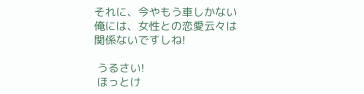それに、今やもう車しかない俺には、女性との恋愛云々は関係ないですしね!

 うるさい!
 ほっとけ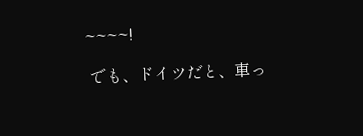~~~~!

 でも、ドイツだと、車っ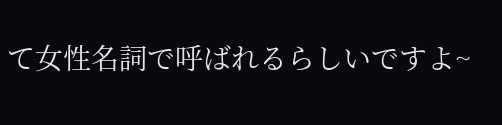て女性名詞で呼ばれるらしいですよ~